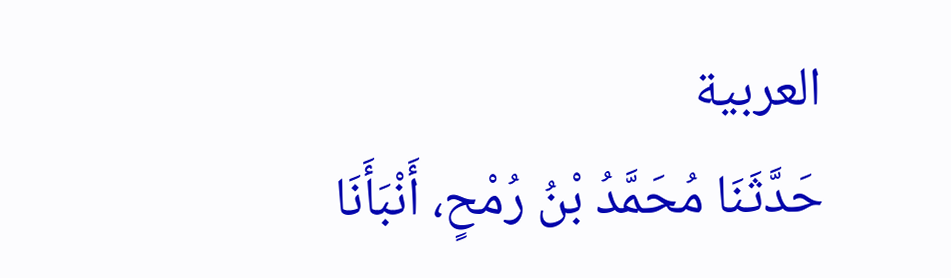العربية
حَدَّثَنَا مُحَمَّدُ بْنُ رُمْحٍ، أَنْبَأَنَا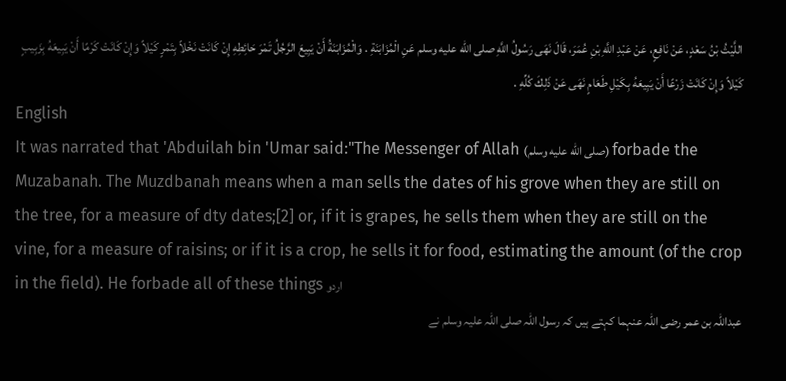اللَّيْثُ بْنُ سَعْدٍ، عَنْ نَافِعٍ، عَنْ عَبْدِ اللَّهِ بْنِ عُمَرَ، قَالَ نَهَى رَسُولُ اللَّهِ صلى الله عليه وسلم عَنِ الْمُزَابَنَةِ . وَالْمُزَابَنَةُ أَنْ يَبِيعَ الرَّجُلُ تَمْرَ حَائِطِهِ إِنْ كَانَتْ نَخْلاً بِتَمْرٍ كَيْلاً وَإِنْ كَانَتْ كَرْمًا أَنْ يَبِيعَهُ بِزَبِيبٍ كَيْلاً وَإِنْ كَانَتْ زَرْعًا أَنْ يَبِيعَهُ بِكَيْلِ طَعَامٍ نَهَى عَنْ ذَلِكَ كُلِّهِ .
English
It was narrated that 'Abduilah bin 'Umar said:"The Messenger of Allah (صلى الله عليه وسلم) forbade the Muzabanah. The Muzdbanah means when a man sells the dates of his grove when they are still on the tree, for a measure of dty dates;[2] or, if it is grapes, he sells them when they are still on the vine, for a measure of raisins; or if it is a crop, he sells it for food, estimating the amount (of the crop in the field). He forbade all of these things اردو
عبداللہ بن عمر رضی اللہ عنہما کہتے ہیں کہ رسول اللہ صلی اللہ علیہ وسلم نے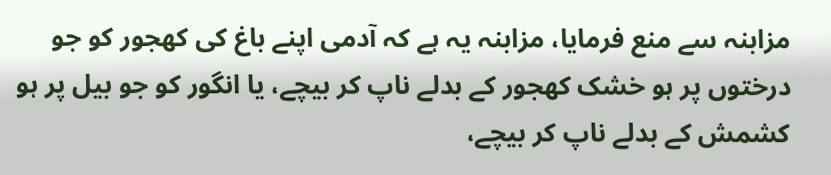مزابنہ سے منع فرمایا، مزابنہ یہ ہے کہ آدمی اپنے باغ کی کھجور کو جو درختوں پر ہو خشک کھجور کے بدلے ناپ کر بیچے، یا انگور کو جو بیل پر ہو کشمش کے بدلے ناپ کر بیچے،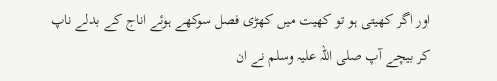اور اگر کھیتی ہو تو کھیت میں کھڑی فصل سوکھے ہوئے اناج کے بدلے ناپ کر بیچے آپ صلی اللہ علیہ وسلم نے ان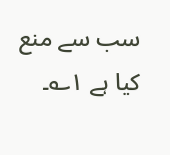سب سے منع کیا ہے ۱؎۔